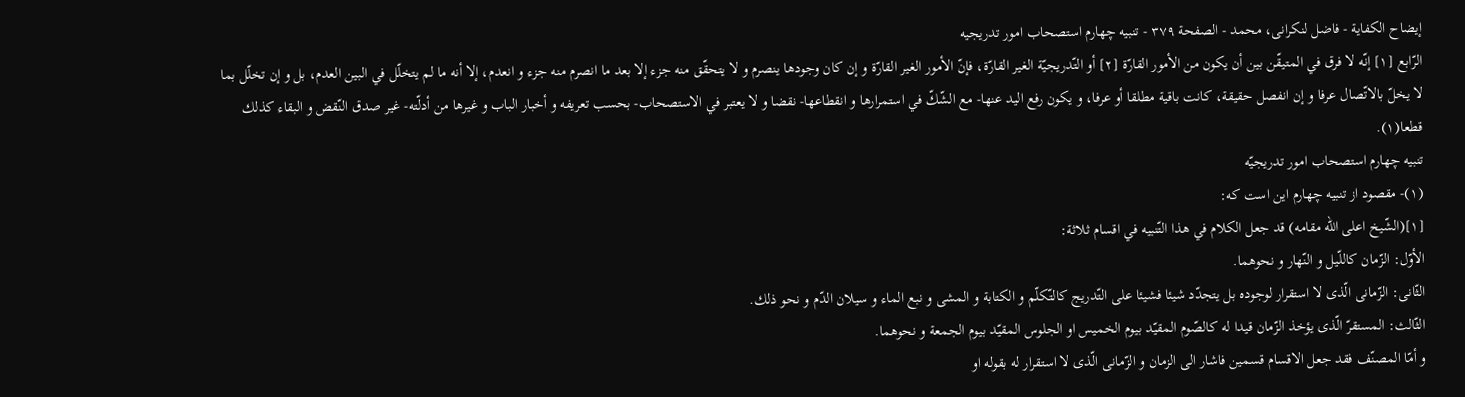إيضاح الكفاية - فاضل لنكرانى، محمد - الصفحة ٣٧٩ - تنبيه چهارم استصحاب امور تدريجيه
الرّابع [١] إنّه لا فرق في المتيقّن بين أن يكون من الأمور القارّة [٢] أو التّدريجيّة الغير القارّة، فإنّ الأمور الغير القارّة و إن كان وجودها ينصرم و لا يتحقّق منه جزء إلا بعد ما انصرم منه جزء و انعدم، إلا أنه ما لم يتخلّل في البين العدم، بل و إن تخلّل بما لا يخلّ بالاتّصال عرفا و إن انفصل حقيقة، كانت باقية مطلقا أو عرفا، و يكون رفع اليد عنها- مع الشّكّ في استمرارها و انقطاعها- نقضا و لا يعتبر في الاستصحاب- بحسب تعريفه و أخبار الباب و غيرها من أدلّته- غير صدق النّقض و البقاء كذلك قطعا(١).
تنبيه چهارم استصحاب امور تدريجيّه
(١)- مقصود از تنبيه چهارم اين است كه:
[١](الشّيخ اعلى اللّه مقامه) قد جعل الكلام في هذا التّنبيه في اقسام ثلاثة:
الأوّل: الزّمان كاللّيل و النّهار و نحوهما.
الثّانى: الزّمانى الّذى لا استقرار لوجوده بل يتجدّد شيئا فشيئا على التّدريج كالتّكلّم و الكتابة و المشى و نبع الماء و سيلان الدّم و نحو ذلك.
الثّالث: المستقرّ الّذى يؤخذ الزّمان قيدا له كالصّوم المقيّد بيوم الخميس او الجلوس المقيّد بيوم الجمعة و نحوهما.
و أمّا المصنّف فقد جعل الاقسام قسمين فاشار الى الزمان و الزّمانى الّذى لا استقرار له بقوله او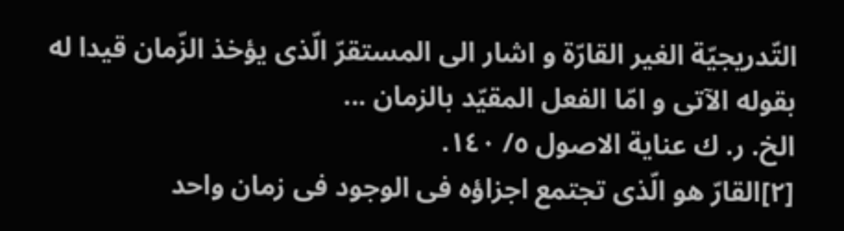التّدريجيّة الغير القارّة و اشار الى المستقرّ الّذى يؤخذ الزّمان قيدا له بقوله الآتى و امّا الفعل المقيّد بالزمان ...
الخ. ر. ك عناية الاصول ٥/ ١٤٠.
[٢]القارّ هو الّذى تجتمع اجزاؤه فى الوجود فى زمان واحد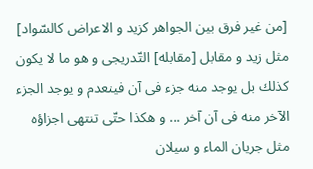[من غير فرق بين الجواهر كزيد و الاعراض كالسّواد] مثل زيد و مقابل [مقابله] التّدريجى و هو ما لا يكون كذلك بل يوجد منه جزء فى آن فينعدم و يوجد الجزء الآخر منه فى آن آخر ... و هكذا حتّى تنتهى اجزاؤه مثل جريان الماء و سيلان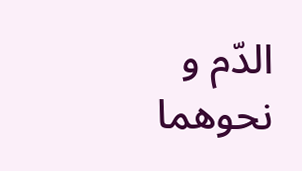الدّم و نحوهما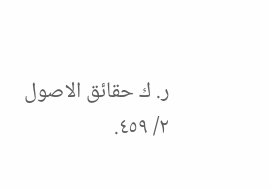ر. ك حقائق الاصول ٢/ ٤٥٩.